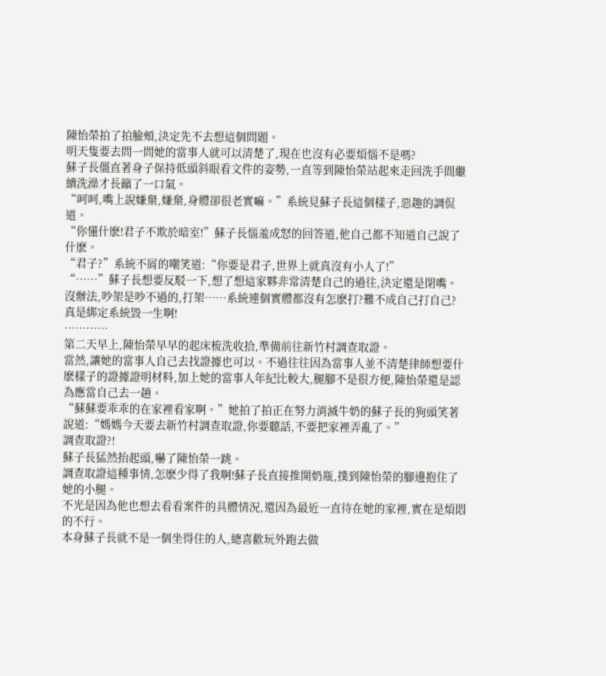陳怡榮拍了拍臉頰,決定先不去想這個問題。
明天隻要去問一問她的當事人就可以清楚了,現在也沒有必要煩惱不是嗎?
蘇子長僵直著身子保持低頭斜眼看文件的姿勢,一直等到陳怡榮站起來走回洗手間繼續洗澡才長籲了一口氣。
“呵呵,嘴上說嫌棄,嫌棄,身體卻很老實嘛。”系統見蘇子長這個樣子,惡趣的調侃道。
“你懂什麽!君子不欺於暗室!”蘇子長惱羞成怒的回答道,他自己都不知道自己說了什麽。
“君子?”系統不屑的嘲笑道:“你要是君子,世界上就真沒有小人了!”
“……”蘇子長想要反駁一下,想了想這家夥非常清楚自己的過往,決定還是閉嘴。
沒辦法,吵架是吵不過的,打架……系統連個實體都沒有怎麽打?難不成自己打自己?
真是綁定系統毀一生啊!
…………
第二天早上,陳怡榮早早的起床梳洗收拾,準備前往新竹村調查取證。
當然,讓她的當事人自己去找證據也可以。不過往往因為當事人並不清楚律師想要什麽樣子的證據證明材料,加上她的當事人年紀比較大,腿腳不是很方便,陳怡榮還是認為應當自己去一趟。
“蘇蘇要乖乖的在家裡看家啊。”她拍了拍正在努力消滅牛奶的蘇子長的狗頭笑著說道:“媽媽今天要去新竹村調查取證,你要聽話,不要把家裡弄亂了。”
調查取證?!
蘇子長猛然抬起頭,嚇了陳怡榮一跳。
調查取證這種事情,怎麽少得了我啊!蘇子長直接推開奶瓶,撲到陳怡榮的腳邊抱住了她的小腿。
不光是因為他也想去看看案件的具體情況,還因為最近一直待在她的家裡,實在是煩悶的不行。
本身蘇子長就不是一個坐得住的人,總喜歡玩外跑去做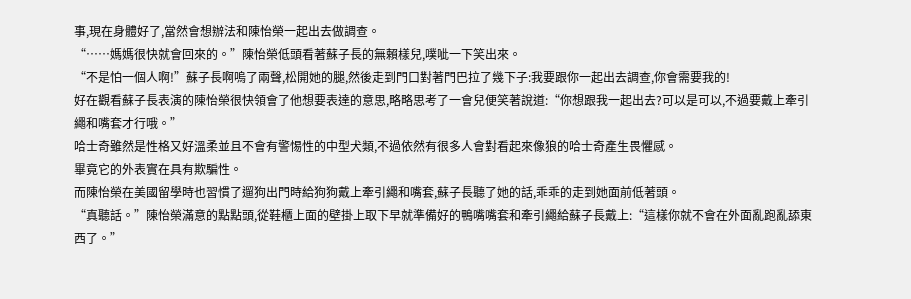事,現在身體好了,當然會想辦法和陳怡榮一起出去做調查。
“……媽媽很快就會回來的。”陳怡榮低頭看著蘇子長的無賴樣兒,噗呲一下笑出來。
“不是怕一個人啊!”蘇子長啊嗚了兩聲,松開她的腿,然後走到門口對著門巴拉了幾下子:我要跟你一起出去調查,你會需要我的!
好在觀看蘇子長表演的陳怡榮很快領會了他想要表達的意思,略略思考了一會兒便笑著說道:“你想跟我一起出去?可以是可以,不過要戴上牽引繩和嘴套才行哦。”
哈士奇雖然是性格又好溫柔並且不會有警惕性的中型犬類,不過依然有很多人會對看起來像狼的哈士奇產生畏懼感。
畢竟它的外表實在具有欺騙性。
而陳怡榮在美國留學時也習慣了遛狗出門時給狗狗戴上牽引繩和嘴套,蘇子長聽了她的話,乖乖的走到她面前低著頭。
“真聽話。”陳怡榮滿意的點點頭,從鞋櫃上面的壁掛上取下早就準備好的鴨嘴嘴套和牽引繩給蘇子長戴上:“這樣你就不會在外面亂跑亂舔東西了。”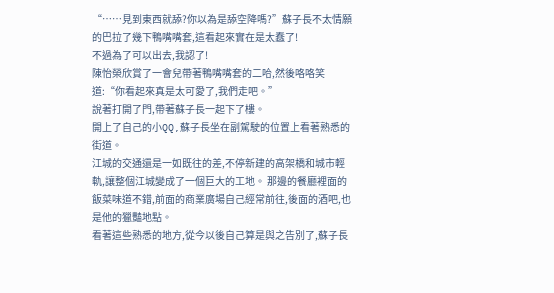“……見到東西就舔?你以為是舔空降嗎?”蘇子長不太情願的巴拉了幾下鴨嘴嘴套,這看起來實在是太蠢了!
不過為了可以出去,我認了!
陳怡榮欣賞了一會兒帶著鴨嘴嘴套的二哈,然後咯咯笑道:“你看起來真是太可愛了,我們走吧。”
說著打開了門,帶著蘇子長一起下了樓。
開上了自己的小QQ,蘇子長坐在副駕駛的位置上看著熟悉的街道。
江城的交通還是一如既往的差,不停新建的高架橋和城市輕軌,讓整個江城變成了一個巨大的工地。 那邊的餐廳裡面的飯菜味道不錯,前面的商業廣場自己經常前往,後面的酒吧,也是他的獵豔地點。
看著這些熟悉的地方,從今以後自己算是與之告別了,蘇子長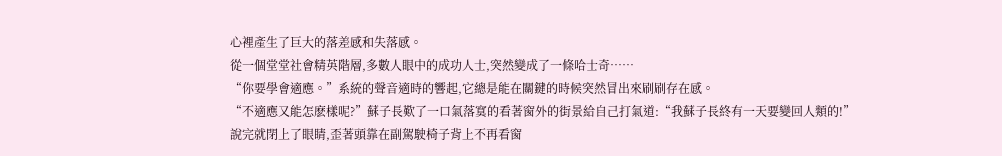心裡產生了巨大的落差感和失落感。
從一個堂堂社會精英階層,多數人眼中的成功人士,突然變成了一條哈士奇……
“你要學會適應。”系統的聲音適時的響起,它總是能在關鍵的時候突然冒出來刷刷存在感。
“不適應又能怎麽樣呢?”蘇子長歎了一口氣落寞的看著窗外的街景給自己打氣道:“我蘇子長終有一天要變回人類的!”
說完就閉上了眼睛,歪著頭靠在副駕駛椅子背上不再看窗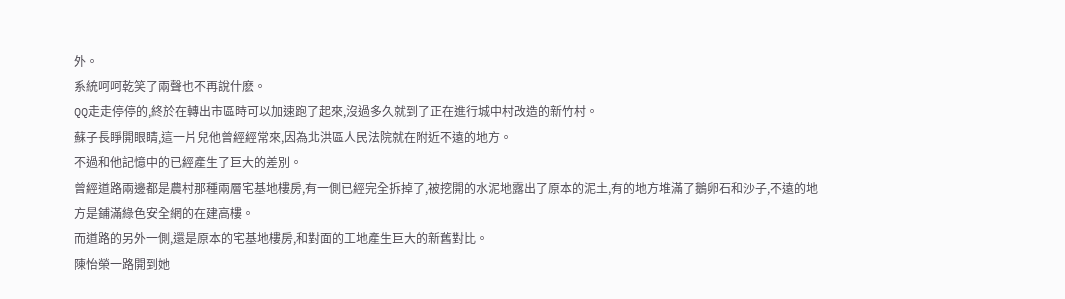外。
系統呵呵乾笑了兩聲也不再說什麽。
QQ走走停停的,終於在轉出市區時可以加速跑了起來,沒過多久就到了正在進行城中村改造的新竹村。
蘇子長睜開眼睛,這一片兒他曾經經常來,因為北洪區人民法院就在附近不遠的地方。
不過和他記憶中的已經產生了巨大的差別。
曾經道路兩邊都是農村那種兩層宅基地樓房,有一側已經完全拆掉了,被挖開的水泥地露出了原本的泥土,有的地方堆滿了鵝卵石和沙子,不遠的地方是鋪滿綠色安全網的在建高樓。
而道路的另外一側,還是原本的宅基地樓房,和對面的工地產生巨大的新舊對比。
陳怡榮一路開到她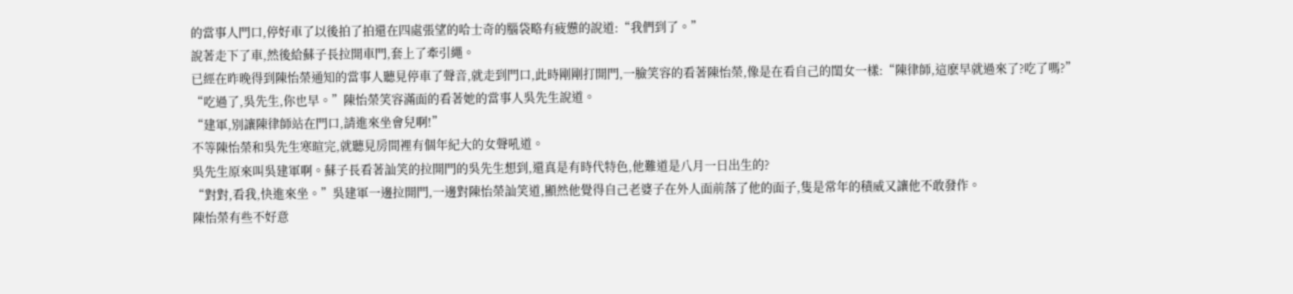的當事人門口,停好車了以後拍了拍還在四處張望的哈士奇的腦袋略有疲憊的說道:“我們到了。”
說著走下了車,然後給蘇子長拉開車門,套上了牽引繩。
已經在昨晚得到陳怡榮通知的當事人聽見停車了聲音,就走到門口,此時剛剛打開門,一臉笑容的看著陳怡榮,像是在看自己的閨女一樣:“陳律師,這麽早就過來了?吃了嗎?”
“吃過了,吳先生,你也早。”陳怡榮笑容滿面的看著她的當事人吳先生說道。
“建軍,別讓陳律師站在門口,請進來坐會兒啊!”
不等陳怡榮和吳先生寒暄完,就聽見房間裡有個年紀大的女聲吼道。
吳先生原來叫吳建軍啊。蘇子長看著訕笑的拉開門的吳先生想到,還真是有時代特色,他難道是八月一日出生的?
“對對,看我,快進來坐。”吳建軍一邊拉開門,一邊對陳怡榮訕笑道,顯然他覺得自己老婆子在外人面前落了他的面子,隻是常年的積威又讓他不敢發作。
陳怡榮有些不好意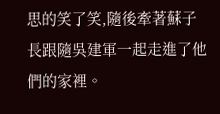思的笑了笑,隨後牽著蘇子長跟隨吳建軍一起走進了他們的家裡。